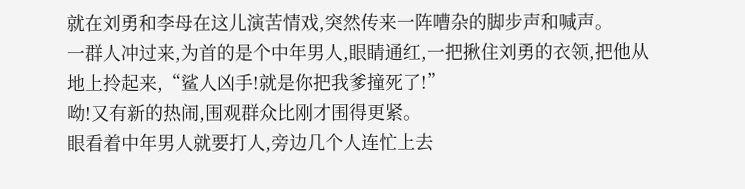就在刘勇和李母在这儿演苦情戏,突然传来一阵嘈杂的脚步声和喊声。
一群人冲过来,为首的是个中年男人,眼睛通红,一把揪住刘勇的衣领,把他从地上拎起来,“鲨人凶手!就是你把我爹撞死了!”
呦!又有新的热闹,围观群众比刚才围得更紧。
眼看着中年男人就要打人,旁边几个人连忙上去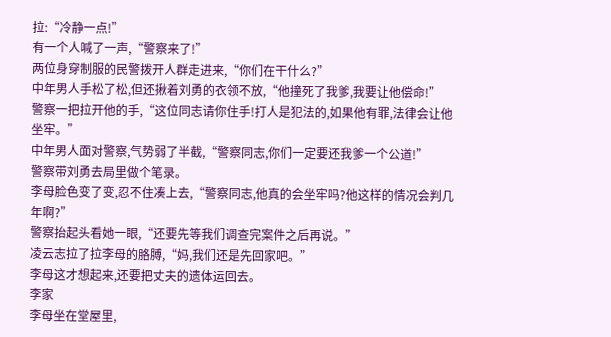拉:“冷静一点!”
有一个人喊了一声,“警察来了!”
两位身穿制服的民警拨开人群走进来,“你们在干什么?”
中年男人手松了松,但还揪着刘勇的衣领不放,“他撞死了我爹,我要让他偿命!”
警察一把拉开他的手,“这位同志请你住手!打人是犯法的,如果他有罪,法律会让他坐牢。”
中年男人面对警察,气势弱了半截,“警察同志,你们一定要还我爹一个公道!”
警察带刘勇去局里做个笔录。
李母脸色变了变,忍不住凑上去,“警察同志,他真的会坐牢吗?他这样的情况会判几年啊?”
警察抬起头看她一眼,“还要先等我们调查完案件之后再说。”
凌云志拉了拉李母的胳膊,“妈,我们还是先回家吧。”
李母这才想起来,还要把丈夫的遗体运回去。
李家
李母坐在堂屋里,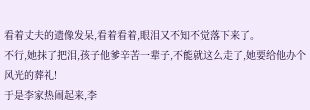看着丈夫的遗像发呆,看着看着,眼泪又不知不觉落下来了。
不行,她抹了把泪,孩子他爹辛苦一辈子,不能就这么走了,她要给他办个风光的葬礼!
于是李家热闹起来,李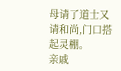母请了道士又请和尚,门口搭起灵棚。
亲戚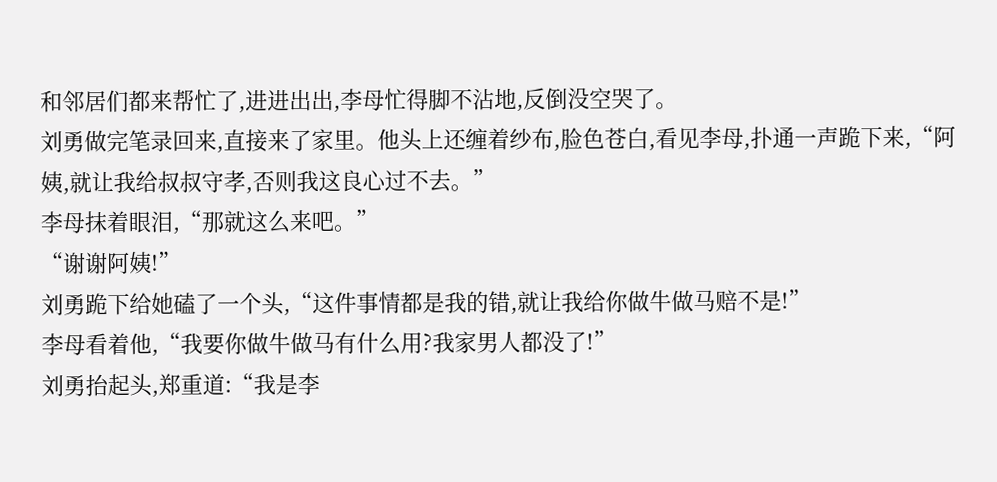和邻居们都来帮忙了,进进出出,李母忙得脚不沾地,反倒没空哭了。
刘勇做完笔录回来,直接来了家里。他头上还缠着纱布,脸色苍白,看见李母,扑通一声跪下来,“阿姨,就让我给叔叔守孝,否则我这良心过不去。”
李母抹着眼泪,“那就这么来吧。”
“谢谢阿姨!”
刘勇跪下给她磕了一个头,“这件事情都是我的错,就让我给你做牛做马赔不是!”
李母看着他,“我要你做牛做马有什么用?我家男人都没了!”
刘勇抬起头,郑重道:“我是李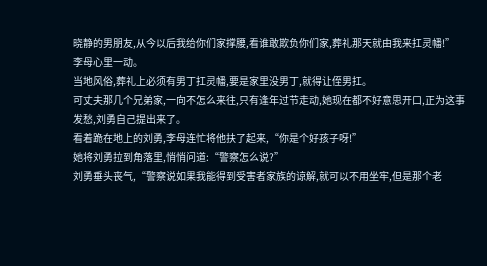晓静的男朋友,从今以后我给你们家撑腰,看谁敢欺负你们家,葬礼那天就由我来扛灵幡!”
李母心里一动。
当地风俗,葬礼上必须有男丁扛灵幡,要是家里没男丁,就得让侄男扛。
可丈夫那几个兄弟家,一向不怎么来往,只有逢年过节走动,她现在都不好意思开口,正为这事发愁,刘勇自己提出来了。
看着跪在地上的刘勇,李母连忙将他扶了起来,“你是个好孩子呀!”
她将刘勇拉到角落里,悄悄问道:“警察怎么说?”
刘勇垂头丧气,“警察说如果我能得到受害者家族的谅解,就可以不用坐牢,但是那个老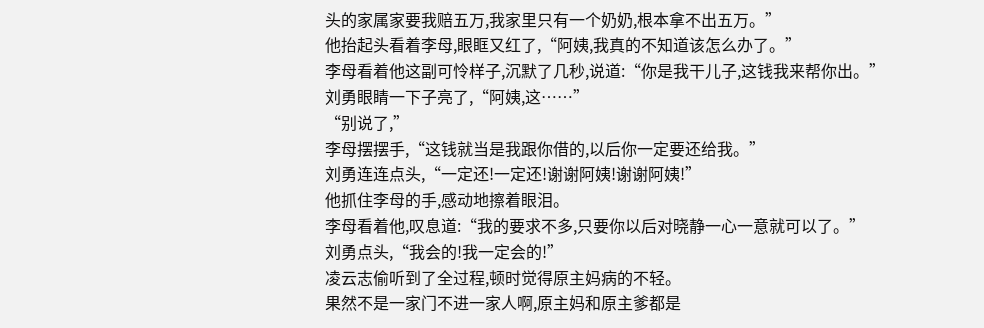头的家属家要我赔五万,我家里只有一个奶奶,根本拿不出五万。”
他抬起头看着李母,眼眶又红了,“阿姨,我真的不知道该怎么办了。”
李母看着他这副可怜样子,沉默了几秒,说道:“你是我干儿子,这钱我来帮你出。”
刘勇眼睛一下子亮了,“阿姨,这……”
“别说了,”
李母摆摆手,“这钱就当是我跟你借的,以后你一定要还给我。”
刘勇连连点头,“一定还!一定还!谢谢阿姨!谢谢阿姨!”
他抓住李母的手,感动地擦着眼泪。
李母看着他,叹息道:“我的要求不多,只要你以后对晓静一心一意就可以了。”
刘勇点头,“我会的!我一定会的!”
凌云志偷听到了全过程,顿时觉得原主妈病的不轻。
果然不是一家门不进一家人啊,原主妈和原主爹都是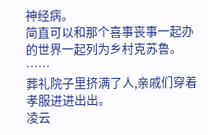神经病。
简直可以和那个喜事丧事一起办的世界一起列为乡村克苏鲁。
……
葬礼院子里挤满了人,亲戚们穿着孝服进进出出。
凌云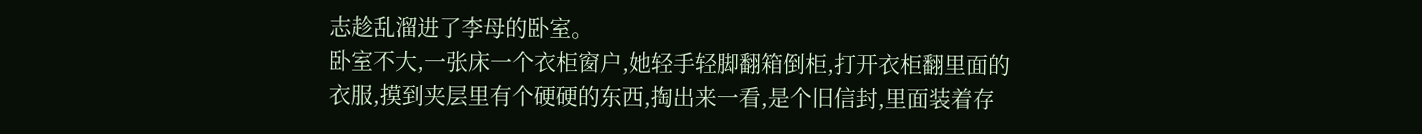志趁乱溜进了李母的卧室。
卧室不大,一张床一个衣柜窗户,她轻手轻脚翻箱倒柜,打开衣柜翻里面的衣服,摸到夹层里有个硬硬的东西,掏出来一看,是个旧信封,里面装着存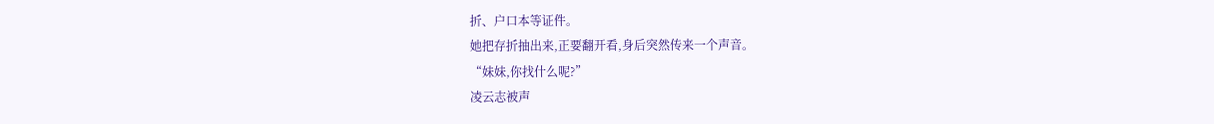折、户口本等证件。
她把存折抽出来,正要翻开看,身后突然传来一个声音。
“妹妹,你找什么呢?”
凌云志被声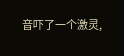音吓了一个激灵,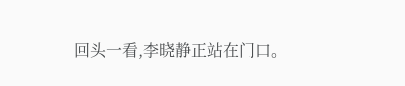回头一看,李晓静正站在门口。